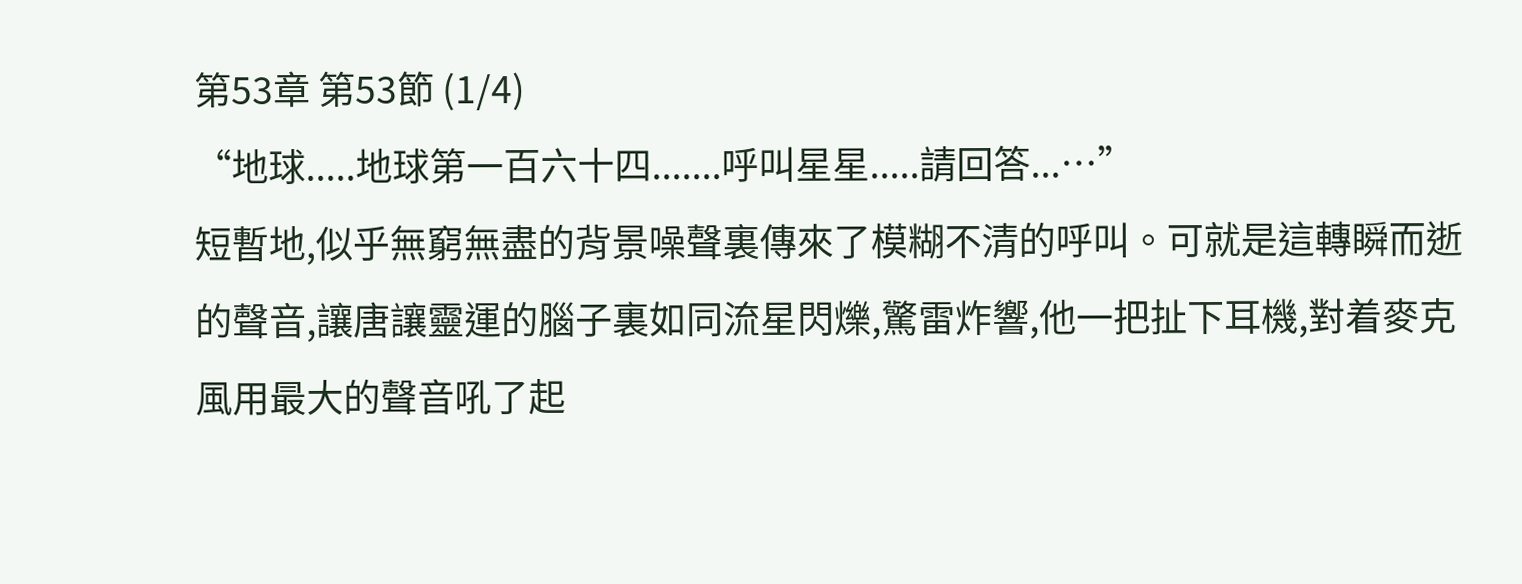第53章 第53節 (1/4)
“地球.....地球第一百六十四.......呼叫星星.....請回答...…”
短暫地,似乎無窮無盡的背景噪聲裏傳來了模糊不清的呼叫。可就是這轉瞬而逝的聲音,讓唐讓靈運的腦子裏如同流星閃爍,驚雷炸響,他一把扯下耳機,對着麥克風用最大的聲音吼了起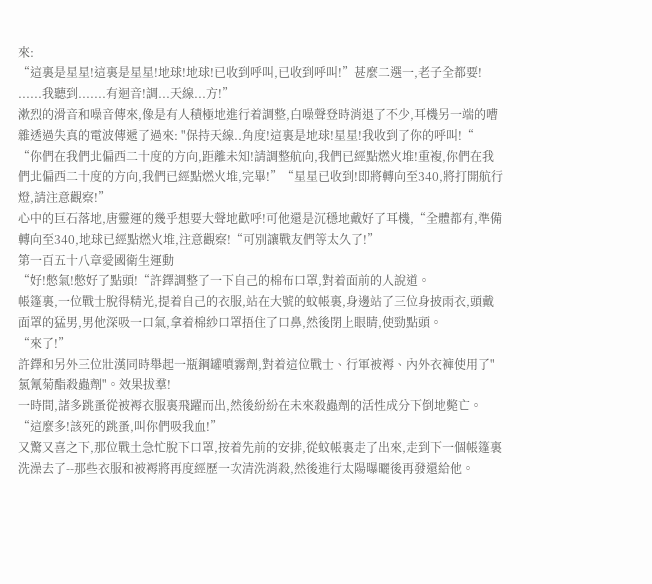來:
“這裏是星星!這裏是星星!地球!地球!已收到呼叫,已收到呼叫!”甚麼二選一,老子全都要!
......我聽到.......有迴音!調...天線...方!”
漱烈的滑音和噪音傳來,像是有人積極地進行着調整,白噪聲登時消退了不少,耳機另一端的嘈雜透過失真的電波傳遞了過來: "保持天線..角度!這裏是地球!星星!我收到了你的呼叫!“
“你們在我們北偏西二十度的方向,距離未知!請調整航向,我們已經點燃火堆!重複,你們在我們北偏西二十度的方向,我們已經點燃火堆,完畢!”“星星已收到!即將轉向至340,將打開航行燈,請注意觀察!”
心中的巨石落地,唐靈運的幾乎想要大聲地歡呼!可他還是沉穩地戴好了耳機,“全體都有,準備轉向至340,地球已經點燃火堆,注意觀察!“可別讓戰友們等太久了!”
第一百五十八章愛國衛生運動
“好!憋氣!憋好了點頭!“許鐸調整了一下自己的棉布口罩,對着面前的人說道。
帳篷裏,一位戰士脫得精光,提着自己的衣服,站在大號的蚊帳裏,身邊站了三位身披雨衣,頭戴面罩的猛男,男他深吸一口氣,拿着棉紗口罩捂住了口鼻,然後閉上眼睛,使勁點頭。
“來了!”
許鐸和另外三位壯漢同時舉起一瓶鋼罐噴霧劑,對着這位戰士、行軍被褥、內外衣褲使用了"氯氰菊酯殺蟲劑"。效果拔羣!
一時間,諸多跳蚤從被褥衣服裏飛躍而出,然後紛紛在未來殺蟲劑的活性成分下倒地斃亡。“這麼多!該死的跳蚤,叫你們吸我血!”
又驚又喜之下,那位戰土急忙脫下口罩,按着先前的安排,從蚊帳裏走了出來,走到下一個帳篷裏洗澡去了--那些衣服和被褥將再度經歷一次清洗消殺,然後進行太陽曝曬後再發還給他。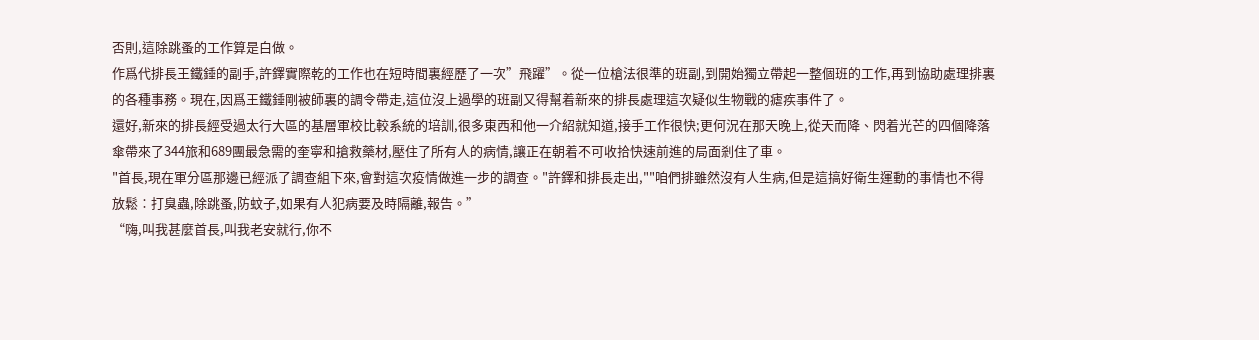否則,這除跳蚤的工作算是白做。
作爲代排長王鐵錘的副手,許鐸實際乾的工作也在短時間裏經歷了一次”飛躍”。從一位槍法很準的班副,到開始獨立帶起一整個班的工作,再到協助處理排裏的各種事務。現在,因爲王鐵錘剛被師裏的調令帶走,這位沒上過學的班副又得幫着新來的排長處理這次疑似生物戰的瘧疾事件了。
還好,新來的排長經受過太行大區的基層軍校比較系統的培訓,很多東西和他一介紹就知道,接手工作很快;更何況在那天晚上,從天而降、閃着光芒的四個降落傘帶來了344旅和689團最急需的奎寧和搶救藥材,壓住了所有人的病情,讓正在朝着不可收拾快速前進的局面剎住了車。
"首長,現在軍分區那邊已經派了調查組下來,會對這次疫情做進一步的調查。"許鐸和排長走出,""咱們排雖然沒有人生病,但是這搞好衛生運動的事情也不得放鬆∶打臭蟲,除跳蚤,防蚊子,如果有人犯病要及時隔離,報告。”
“嗨,叫我甚麼首長,叫我老安就行,你不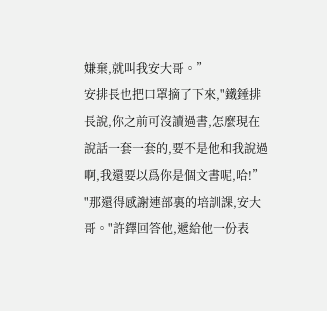嫌棄,就叫我安大哥。”
安排長也把口罩摘了下來,"鐵錘排長說,你之前可沒讀過書,怎麼現在說話一套一套的,要不是他和我說過啊,我還要以爲你是個文書呢,哈!”
"那還得感謝連部裏的培訓課,安大哥。"許鐸回答他,遞給他一份表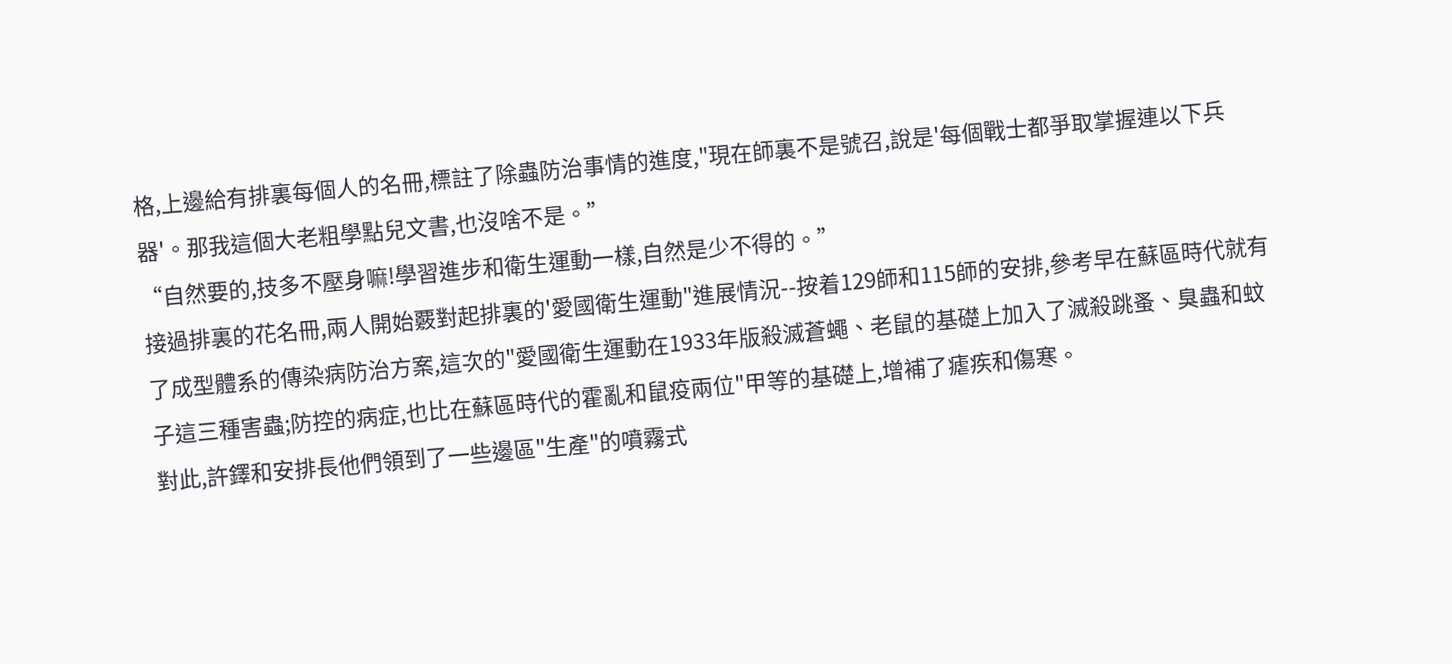格,上邊給有排裏每個人的名冊,標註了除蟲防治事情的進度,"現在師裏不是號召,說是'每個戰士都爭取掌握連以下兵器'。那我這個大老粗學點兒文書,也沒啥不是。”
“自然要的,技多不壓身嘛!學習進步和衛生運動一樣,自然是少不得的。”
接過排裏的花名冊,兩人開始覈對起排裏的'愛國衛生運動"進展情況--按着129師和115師的安排,參考早在蘇區時代就有了成型體系的傳染病防治方案,這次的"愛國衛生運動在1933年版殺滅蒼蠅、老鼠的基礎上加入了滅殺跳蚤、臭蟲和蚊子這三種害蟲;防控的病症,也比在蘇區時代的霍亂和鼠疫兩位"甲等的基礎上,增補了瘧疾和傷寒。
對此,許鐸和安排長他們領到了一些邊區"生產"的噴霧式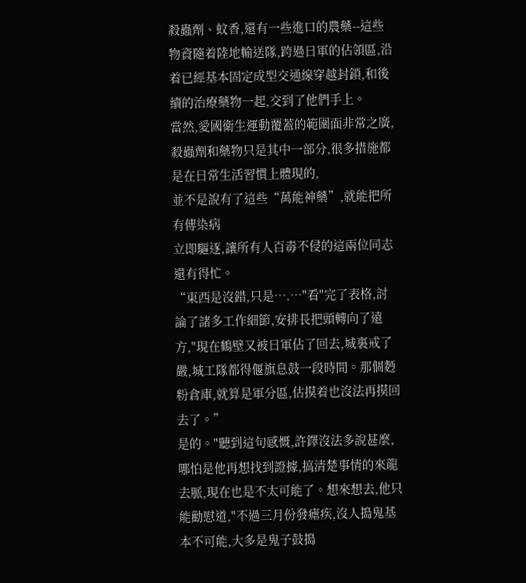殺蟲劑、蚊香,還有一些進口的農藥--這些物資隨着陸地輸送隊,跨過日軍的佔領區,沿着已經基本固定成型交通線穿越封鎖,和後續的治療藥物一起,交到了他們手上。
當然,愛國衛生運動覆蓋的範圍面非常之廣,殺蟲劑和藥物只是其中一部分,很多措施都是在日常生活習慣上體現的,
並不是說有了這些“萬能神藥”,就能把所有傳染病
立即驅逐,讓所有人百毒不侵的這兩位同志還有得忙。
“東西是沒錯,只是….…"看"完了表格,討論了諸多工作細節,安排長把頭轉向了遠方,"現在鶴壁又被日軍佔了回去,城裏戒了嚴,城工隊都得偃旗息鼓一段時間。那個麪粉倉庫,就算是軍分區,估摸着也沒法再摸回去了。”
是的。"聽到這句感慨,許鐸沒法多說甚麼,哪怕是他再想找到證據,搞清楚事情的來龍去脈,現在也是不太可能了。想來想去,他只能勸慰道,"不過三月份發瘧疾,沒人搗鬼基本不可能,大多是鬼子鼓搗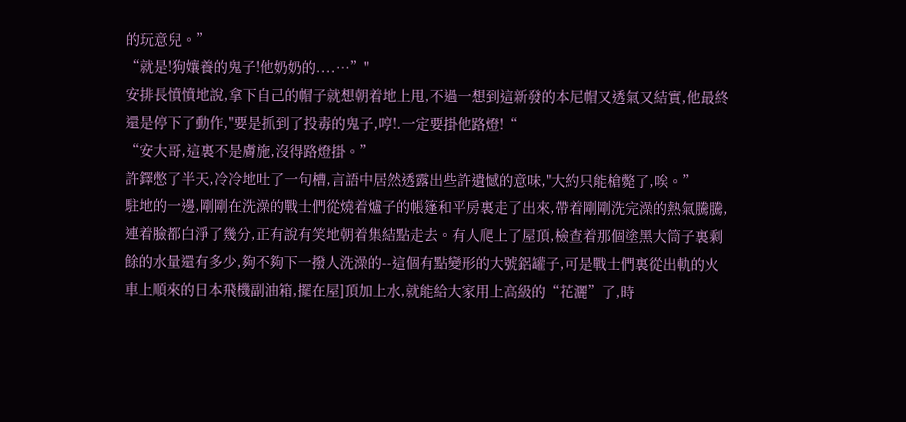的玩意兒。”
“就是!狗孃養的鬼子!他奶奶的....…”"
安排長憤憤地說,拿下自己的帽子就想朝着地上甩,不過一想到這新發的本尼帽又透氣又結實,他最終還是停下了動作,"要是抓到了投毒的鬼子,哼!.一定要掛他路燈!“
“安大哥,這裏不是膚施,沒得路燈掛。”
許鐸憋了半天,冷冷地吐了一句槽,言語中居然透露出些許遺憾的意味,"大約只能槍斃了,唉。”
駐地的一邊,剛剛在洗澡的戰士們從燒着爐子的帳篷和平房裏走了出來,帶着剛剛洗完澡的熱氣騰騰,連着臉都白淨了幾分,正有說有笑地朝着集結點走去。有人爬上了屋頂,檢查着那個塗黑大筒子裏剩餘的水量還有多少,夠不夠下一撥人洗澡的--這個有點變形的大號鋁罐子,可是戰士們裏從出軌的火車上順來的日本飛機副油箱,擺在屋]頂加上水,就能給大家用上高級的“花灑”了,時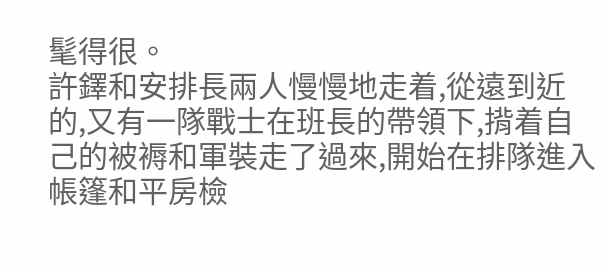髦得很。
許鐸和安排長兩人慢慢地走着,從遠到近的,又有一隊戰士在班長的帶領下,揹着自己的被褥和軍裝走了過來,開始在排隊進入帳篷和平房檢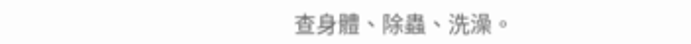查身體、除蟲、洗澡。